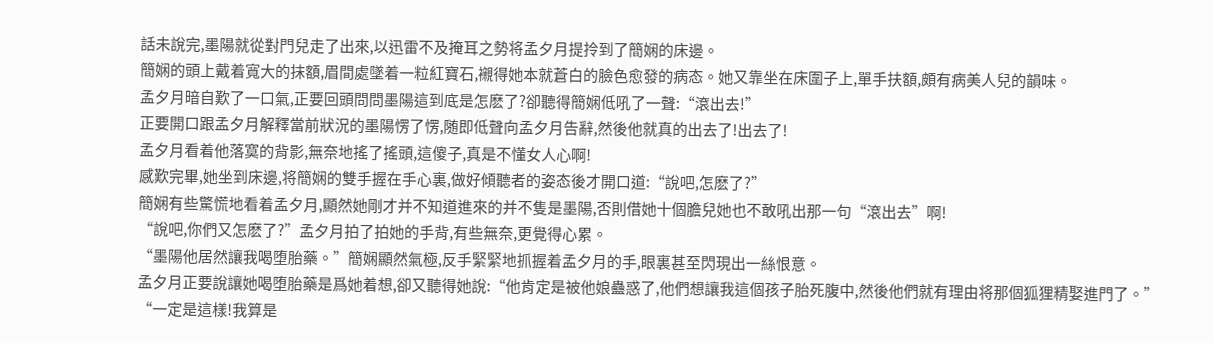話未說完,墨陽就從對門兒走了出來,以迅雷不及掩耳之勢将孟夕月提拎到了簡娴的床邊。
簡娴的頭上戴着寬大的抹額,眉間處墜着一粒紅寶石,襯得她本就蒼白的臉色愈發的病态。她又靠坐在床圍子上,單手扶額,頗有病美人兒的韻味。
孟夕月暗自歎了一口氣,正要回頭問問墨陽這到底是怎麽了?卻聽得簡娴低吼了一聲:“滾出去!”
正要開口跟孟夕月解釋當前狀況的墨陽愣了愣,随即低聲向孟夕月告辭,然後他就真的出去了!出去了!
孟夕月看着他落寞的背影,無奈地搖了搖頭,這傻子,真是不懂女人心啊!
感歎完畢,她坐到床邊,将簡娴的雙手握在手心裏,做好傾聽者的姿态後才開口道:“說吧,怎麽了?”
簡娴有些驚慌地看着孟夕月,顯然她剛才并不知道進來的并不隻是墨陽,否則借她十個膽兒她也不敢吼出那一句“滾出去”啊!
“說吧,你們又怎麽了?”孟夕月拍了拍她的手背,有些無奈,更覺得心累。
“墨陽他居然讓我喝堕胎藥。”簡娴顯然氣極,反手緊緊地抓握着孟夕月的手,眼裏甚至閃現出一絲恨意。
孟夕月正要說讓她喝堕胎藥是爲她着想,卻又聽得她說:“他肯定是被他娘蠱惑了,他們想讓我這個孩子胎死腹中,然後他們就有理由将那個狐狸精娶進門了。”
“一定是這樣!我算是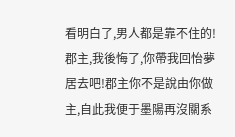看明白了,男人都是靠不住的!郡主,我後悔了,你帶我回怡夢居去吧!郡主你不是說由你做主,自此我便于墨陽再沒關系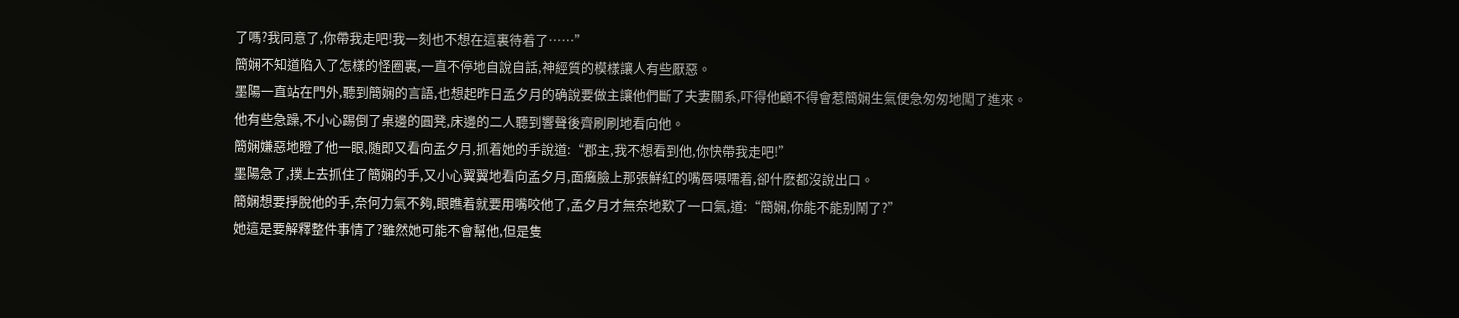了嗎?我同意了,你帶我走吧!我一刻也不想在這裏待着了……”
簡娴不知道陷入了怎樣的怪圈裏,一直不停地自說自話,神經質的模樣讓人有些厭惡。
墨陽一直站在門外,聽到簡娴的言語,也想起昨日孟夕月的确說要做主讓他們斷了夫妻關系,吓得他顧不得會惹簡娴生氣便急匆匆地闖了進來。
他有些急躁,不小心踢倒了桌邊的圓凳,床邊的二人聽到響聲後齊刷刷地看向他。
簡娴嫌惡地瞪了他一眼,随即又看向孟夕月,抓着她的手說道:“郡主,我不想看到他,你快帶我走吧!”
墨陽急了,撲上去抓住了簡娴的手,又小心翼翼地看向孟夕月,面癱臉上那張鮮紅的嘴唇嗫嚅着,卻什麽都沒說出口。
簡娴想要掙脫他的手,奈何力氣不夠,眼瞧着就要用嘴咬他了,孟夕月才無奈地歎了一口氣,道:“簡娴,你能不能别鬧了?”
她這是要解釋整件事情了?雖然她可能不會幫他,但是隻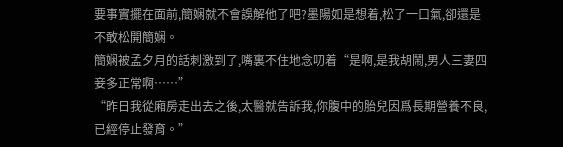要事實擺在面前,簡娴就不會誤解他了吧?墨陽如是想着,松了一口氣,卻還是不敢松開簡娴。
簡娴被孟夕月的話刺激到了,嘴裏不住地念叨着“是啊,是我胡鬧,男人三妻四妾多正常啊……”
“昨日我從廂房走出去之後,太醫就告訴我,你腹中的胎兒因爲長期營養不良,已經停止發育。”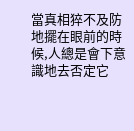當真相猝不及防地擺在眼前的時候,人總是會下意識地去否定它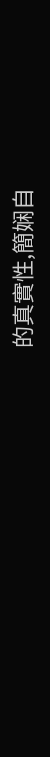的真實性,簡娴自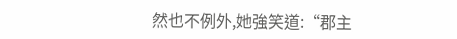然也不例外,她強笑道:“郡主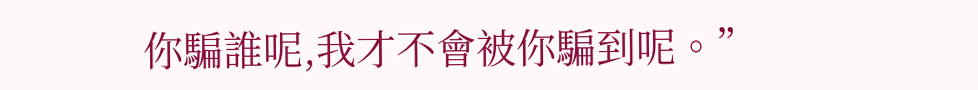你騙誰呢,我才不會被你騙到呢。”